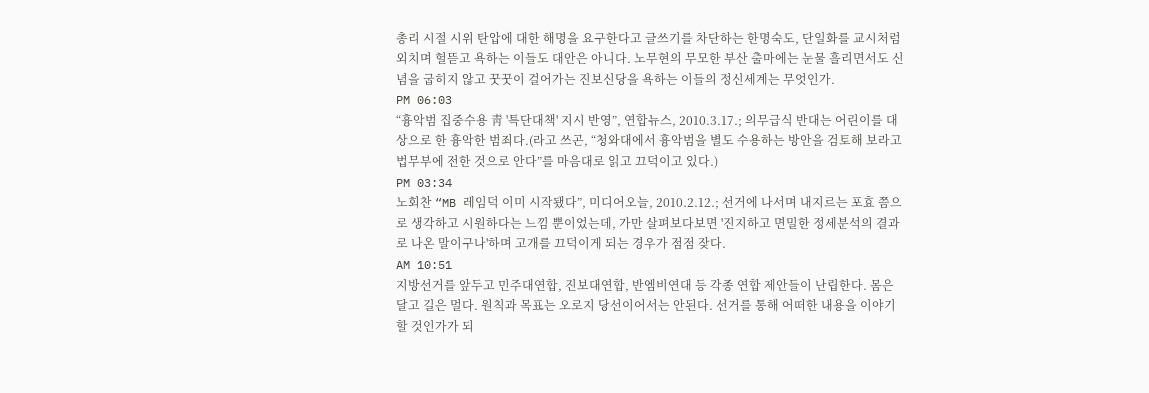총리 시절 시위 탄압에 대한 해명을 요구한다고 글쓰기를 차단하는 한명숙도, 단일화를 교시처럼 외치며 헐뜯고 욕하는 이들도 대안은 아니다. 노무현의 무모한 부산 출마에는 눈물 흘리면서도 신념을 굽히지 않고 꿋꿋이 걸어가는 진보신당을 욕하는 이들의 정신세계는 무엇인가.
PM 06:03
“흉악범 집중수용 靑 '특단대책' 지시 반영”, 연합뉴스, 2010.3.17.; 의무급식 반대는 어린이를 대상으로 한 흉악한 범죄다.(라고 쓰곤, “청와대에서 흉악범을 별도 수용하는 방안을 검토해 보라고 법무부에 전한 것으로 안다”를 마음대로 읽고 끄덕이고 있다.)
PM 03:34
노회찬 “MB 레임덕 이미 시작됐다”, 미디어오늘, 2010.2.12.; 선거에 나서며 내지르는 포효 쯤으로 생각하고 시원하다는 느낌 뿐이었는데, 가만 살펴보다보면 '진지하고 면밀한 정세분석의 결과로 나온 말이구나'하며 고개를 끄덕이게 되는 경우가 점점 잦다.
AM 10:51
지방선거를 앞두고 민주대연합, 진보대연합, 반엠비연대 등 각종 연합 제안들이 난립한다. 몸은 달고 길은 멀다. 원칙과 목표는 오로지 당선이어서는 안된다. 선거를 통해 어떠한 내용을 이야기할 것인가가 되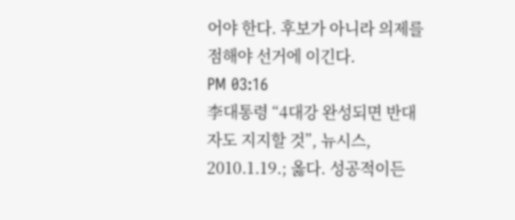어야 한다. 후보가 아니라 의제를 점해야 선거에 이긴다.
PM 03:16
李대통령 “4대강 완성되면 반대자도 지지할 것”, 뉴시스, 2010.1.19.; 옳다. 성공적이든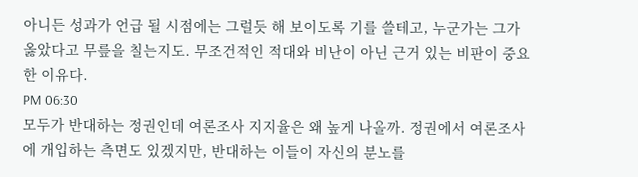아니든 성과가 언급 될 시점에는 그럴듯 해 보이도록 기를 쓸테고, 누군가는 그가 옳았다고 무릎을 칠는지도. 무조건적인 적대와 비난이 아닌 근거 있는 비판이 중요한 이유다.
PM 06:30
모두가 반대하는 정권인데 여론조사 지지율은 왜 높게 나올까. 정권에서 여론조사에 개입하는 측면도 있겠지만, 반대하는 이들이 자신의 분노를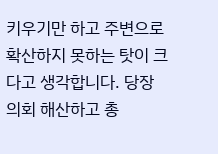키우기만 하고 주변으로 확산하지 못하는 탓이 크다고 생각합니다. 당장 의회 해산하고 총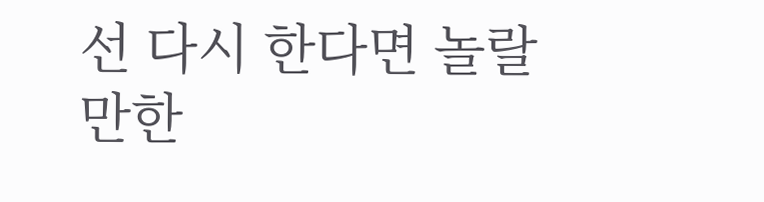선 다시 한다면 놀랄만한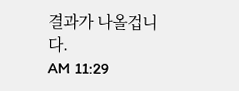결과가 나올겁니다.
AM 11:29